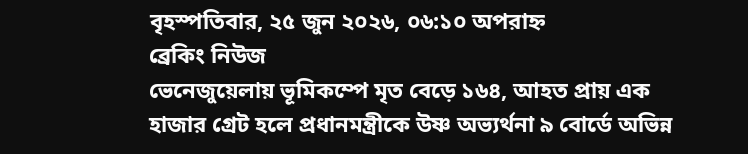বৃহস্পতিবার, ২৫ জুন ২০২৬, ০৬:১০ অপরাহ্ন
ব্রেকিং নিউজ
ভেনেজুয়েলায় ভূমিকম্পে মৃত বেড়ে ১৬৪, আহত প্রায় এক হাজার গ্রেট হলে প্রধানমন্ত্রীকে উষ্ণ অভ্যর্থনা ৯ বোর্ডে অভিন্ন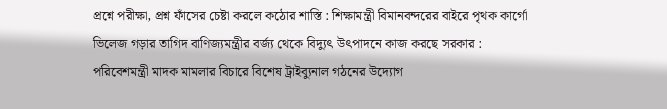প্রশ্নে পরীক্ষা, প্রশ্ন ফাঁসের চেষ্টা করলে কঠোর শাস্তি : শিক্ষামন্ত্রী বিমানবন্দরের বাইরে পৃথক কার্গো ভিলেজ গড়ার তাগিদ বাণিজ্যমন্ত্রীর বর্জ্য থেকে বিদ্যুৎ উৎপাদনে কাজ করছে সরকার : পরিবেশমন্ত্রী মাদক মামলার বিচারে বিশেষ ট্রাইব্যুনাল গঠনের উদ্যোগ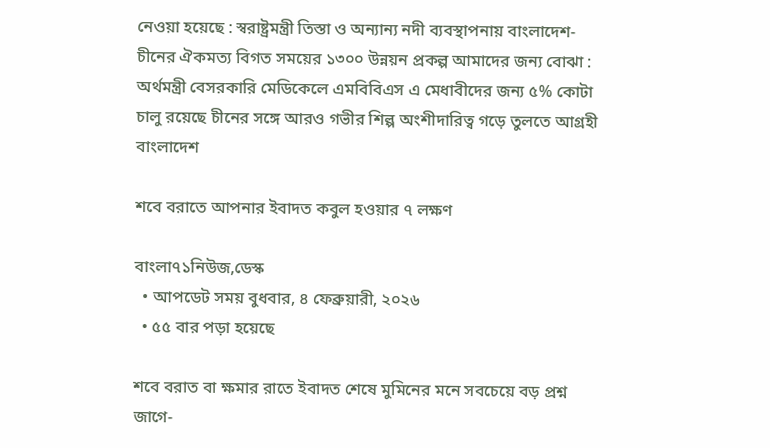নেওয়া হয়েছে : স্বরাষ্ট্রমন্ত্রী তিস্তা ও অন্যান্য নদী ব্যবস্থাপনায় বাংলাদেশ-চীনের ঐকমত্য বিগত সময়ের ১৩০০ উন্নয়ন প্রকল্প আমাদের জন্য বোঝা : অর্থমন্ত্রী বেসরকারি মেডিকেলে এমবিবিএস এ মেধাবীদের জন্য ৫% কোটা চালু রয়েছে চীনের সঙ্গে আরও গভীর শিল্প অংশীদারিত্ব গড়ে তুলতে আগ্রহী বাংলাদেশ

শবে বরাতে আপনার ইবাদত কবুল হওয়ার ৭ লক্ষণ

বাংলা৭১নিউজ,ডেস্ক
  • আপডেট সময় বুধবার, ৪ ফেব্রুয়ারী, ২০২৬
  • ৫৫ বার পড়া হয়েছে

শবে বরাত বা ক্ষমার রাতে ইবাদত শেষে মুমিনের মনে সবচেয়ে বড় প্রশ্ন জাগে-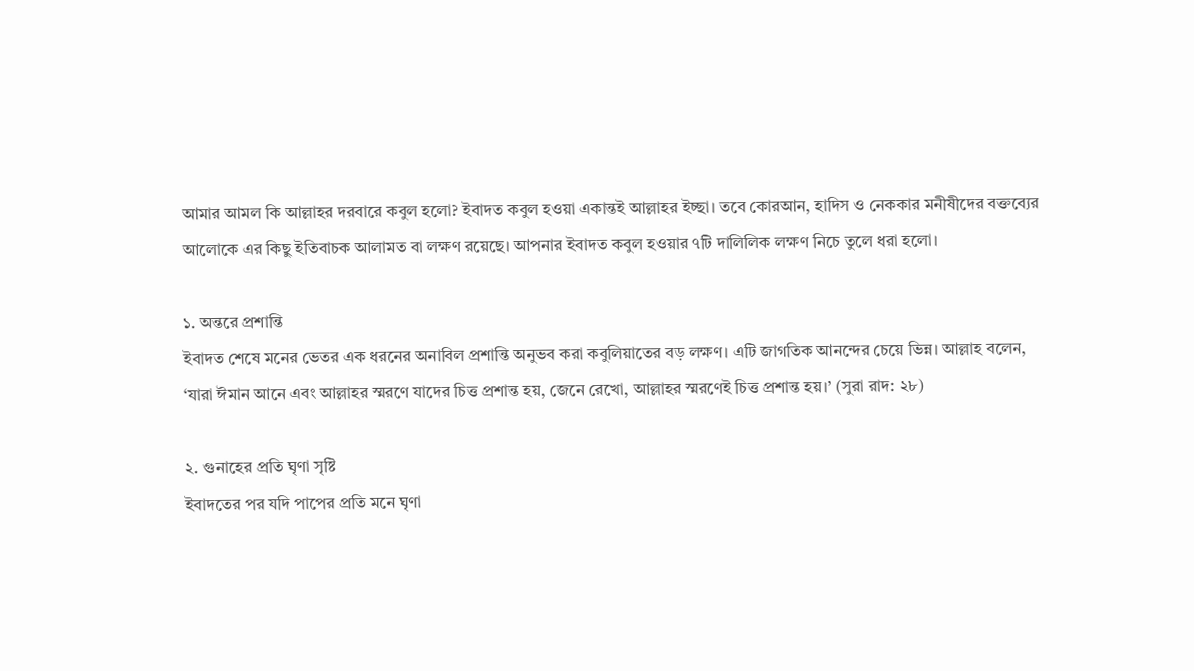আমার আমল কি আল্লাহর দরবারে কবুল হলো? ইবাদত কবুল হওয়া একান্তই আল্লাহর ইচ্ছা। তবে কোরআন, হাদিস ও নেককার মনীষীদের বক্তব্যের আলোকে এর কিছু ইতিবাচক আলামত বা লক্ষণ রয়েছে। আপনার ইবাদত কবুল হওয়ার ৭টি দালিলিক লক্ষণ নিচে তুলে ধরা হলো।

১. অন্তরে প্রশান্তি
ইবাদত শেষে মনের ভেতর এক ধরনের অনাবিল প্রশান্তি অনুভব করা কবুলিয়াতের বড় লক্ষণ। এটি জাগতিক আনন্দের চেয়ে ভিন্ন। আল্লাহ বলেন, ‘যারা ঈমান আনে এবং আল্লাহর স্মরণে যাদের চিত্ত প্রশান্ত হয়, জেনে রেখো, আল্লাহর স্মরণেই চিত্ত প্রশান্ত হয়।’ (সুরা রাদ: ২৮)

২. গুনাহের প্রতি ঘৃণা সৃষ্টি
ইবাদতের পর যদি পাপের প্রতি মনে ঘৃণা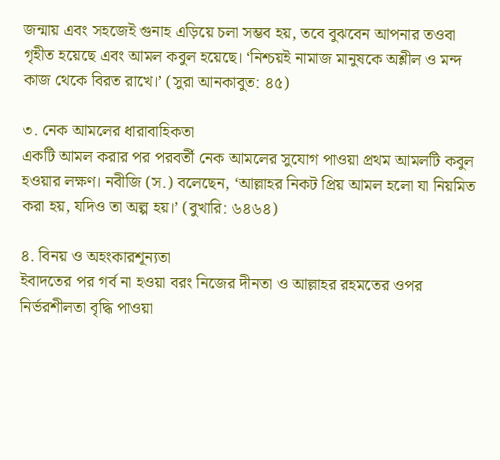জন্মায় এবং সহজেই গুনাহ এড়িয়ে চলা সম্ভব হয়, তবে বুঝবেন আপনার তওবা গৃহীত হয়েছে এবং আমল কবুল হয়েছে। ‘নিশ্চয়ই নামাজ মানুষকে অশ্লীল ও মন্দ কাজ থেকে বিরত রাখে।’ (সুরা আনকাবুত: ৪৫)

৩. নেক আমলের ধারাবাহিকতা
একটি আমল করার পর পরবর্তী নেক আমলের সুযোগ পাওয়া প্রথম আমলটি কবুল হওয়ার লক্ষণ। নবীজি (স.) বলেছেন, ‘আল্লাহর নিকট প্রিয় আমল হলো যা নিয়মিত করা হয়, যদিও তা অল্প হয়।’ (বুখারি: ৬৪৬৪)

৪. বিনয় ও অহংকারশূন্যতা
ইবাদতের পর গর্ব না হওয়া বরং নিজের দীনতা ও আল্লাহর রহমতের ওপর নির্ভরশীলতা বৃদ্ধি পাওয়া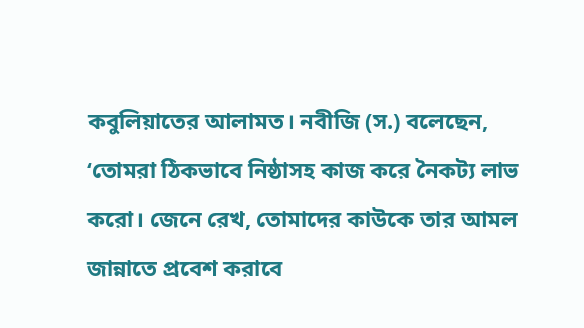কবুলিয়াতের আলামত। নবীজি (স.) বলেছেন, ‘তোমরা ঠিকভাবে নিষ্ঠাসহ কাজ করে নৈকট্য লাভ করো। জেনে রেখ, তোমাদের কাউকে তার আমল জান্নাতে প্রবেশ করাবে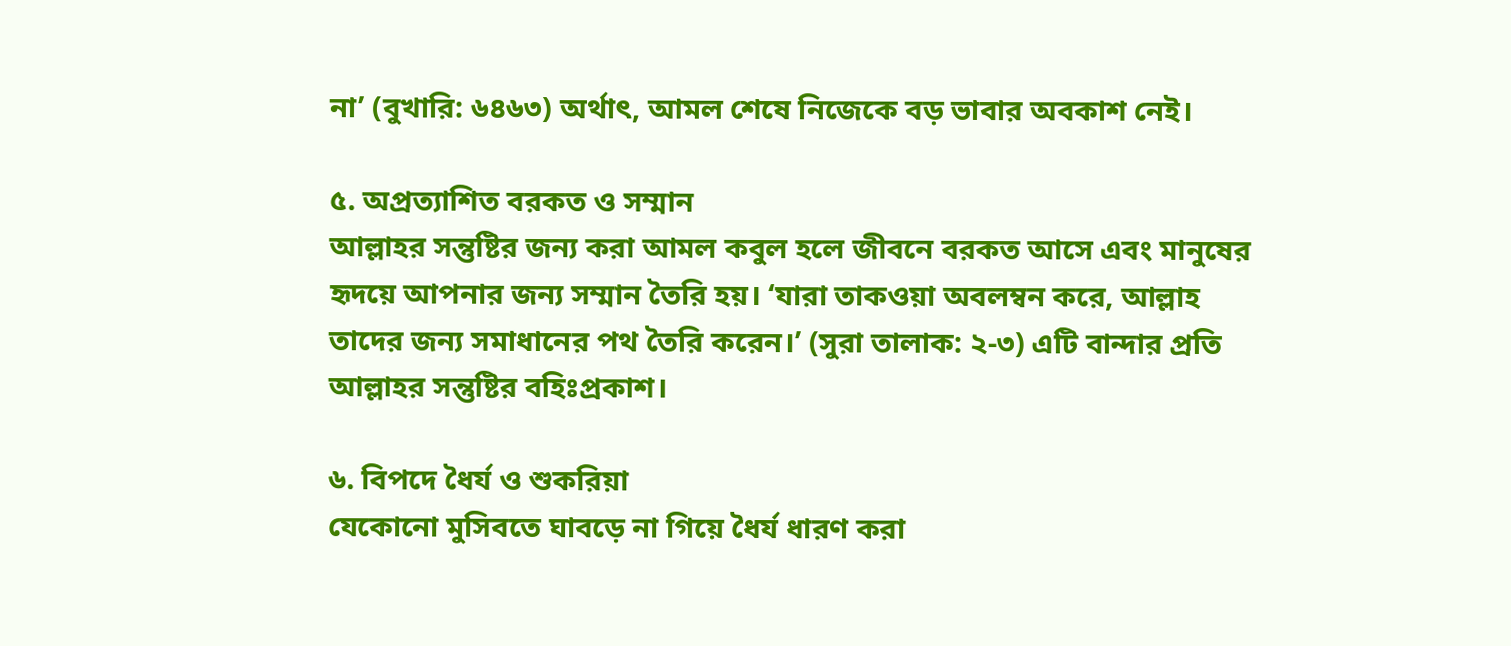না’ (বুখারি: ৬৪৬৩) অর্থাৎ, আমল শেষে নিজেকে বড় ভাবার অবকাশ নেই।

৫. অপ্রত্যাশিত বরকত ও সম্মান
আল্লাহর সন্তুষ্টির জন্য করা আমল কবুল হলে জীবনে বরকত আসে এবং মানুষের হৃদয়ে আপনার জন্য সম্মান তৈরি হয়। ‘যারা তাকওয়া অবলম্বন করে, আল্লাহ তাদের জন্য সমাধানের পথ তৈরি করেন।’ (সুরা তালাক: ২-৩) এটি বান্দার প্রতি আল্লাহর সন্তুষ্টির বহিঃপ্রকাশ।

৬. বিপদে ধৈর্য ও শুকরিয়া
যেকোনো মুসিবতে ঘাবড়ে না গিয়ে ধৈর্য ধারণ করা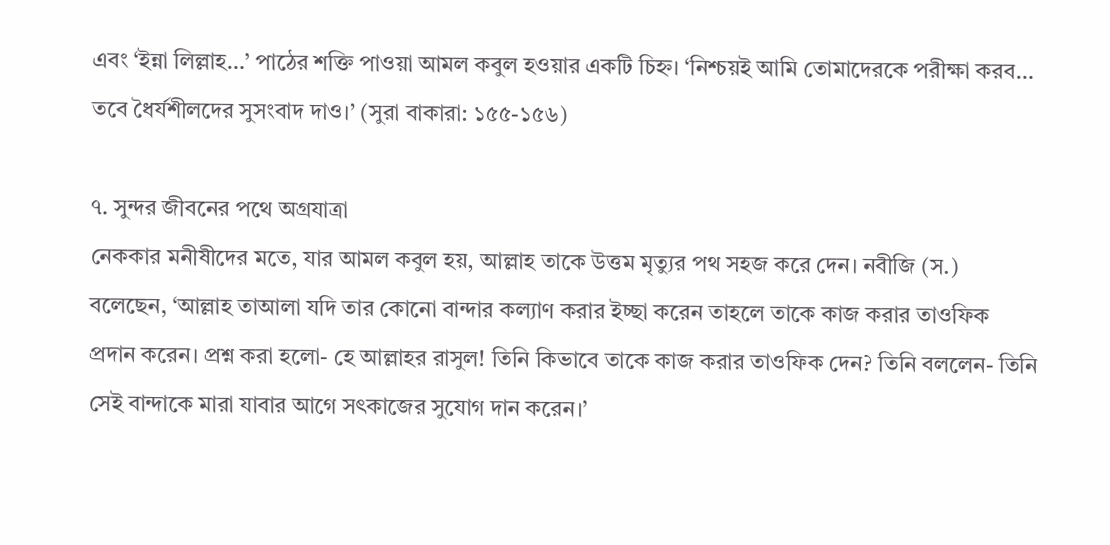এবং ‘ইন্না লিল্লাহ…’ পাঠের শক্তি পাওয়া আমল কবুল হওয়ার একটি চিহ্ন। ‘নিশ্চয়ই আমি তোমাদেরকে পরীক্ষা করব… তবে ধৈর্যশীলদের সুসংবাদ দাও।’ (সুরা বাকারা: ১৫৫-১৫৬)

৭. সুন্দর জীবনের পথে অগ্রযাত্রা
নেককার মনীষীদের মতে, যার আমল কবুল হয়, আল্লাহ তাকে উত্তম মৃত্যুর পথ সহজ করে দেন। নবীজি (স.) বলেছেন, ‘আল্লাহ তাআলা যদি তার কোনো বান্দার কল্যাণ করার ইচ্ছা করেন তাহলে তাকে কাজ করার তাওফিক প্রদান করেন। প্রশ্ন করা হলো- হে আল্লাহর রাসুল! তিনি কিভাবে তাকে কাজ করার তাওফিক দেন? তিনি বললেন- তিনি সেই বান্দাকে মারা যাবার আগে সৎকাজের সুযোগ দান করেন।’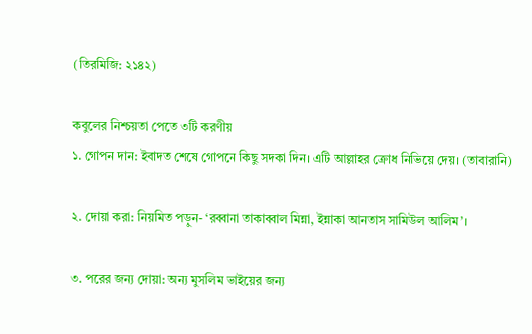(তিরমিজি: ২১৪২)

কবুলের নিশ্চয়তা পেতে ৩টি করণীয়
১. গোপন দান: ইবাদত শেষে গোপনে কিছু সদকা দিন। এটি আল্লাহর ক্রোধ নিভিয়ে দেয়। (তাবারানি)

২. দোয়া করা: নিয়মিত পড়ুন- ‘রব্বানা তাকাব্বাল মিন্না, ইন্নাকা আনতাস সামিউল আলিম’।

৩. পরের জন্য দোয়া: অন্য মুসলিম ভাইয়ের জন্য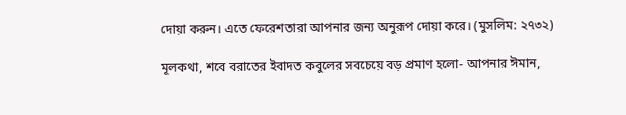দোয়া করুন। এতে ফেরেশতারা আপনার জন্য অনুরূপ দোয়া করে। (মুসলিম: ২৭৩২)

মূলকথা, শবে বরাতের ইবাদত কবুলের সবচেয়ে বড় প্রমাণ হলো- আপনার ঈমান,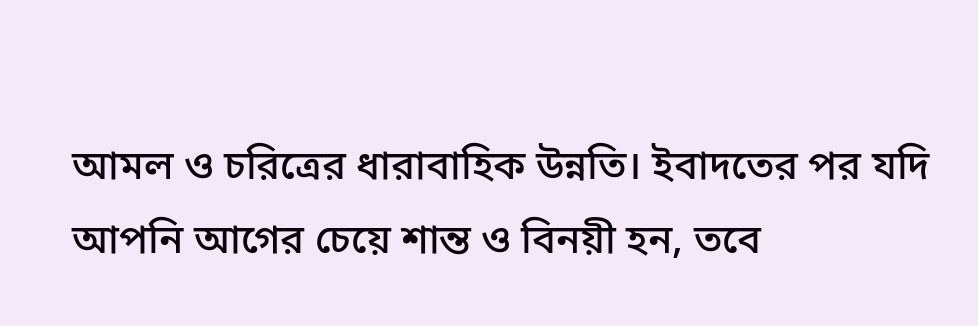আমল ও চরিত্রের ধারাবাহিক উন্নতি। ইবাদতের পর যদি আপনি আগের চেয়ে শান্ত ও বিনয়ী হন, তবে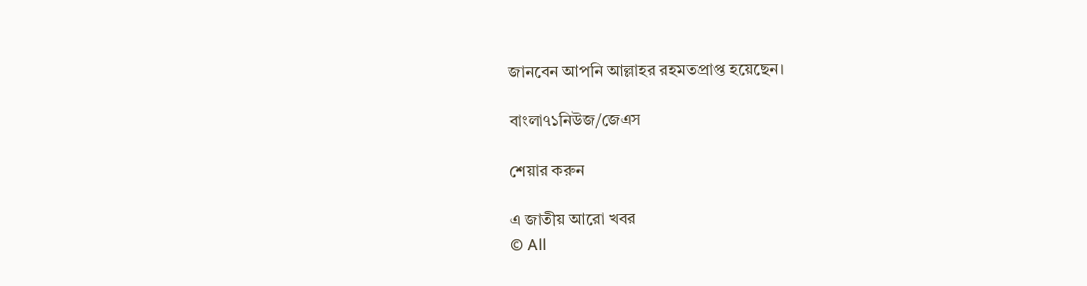জানবেন আপনি আল্লাহর রহমতপ্রাপ্ত হয়েছেন।

বাংলা৭১নিউজ/জেএস

শেয়ার করুন

এ জাতীয় আরো খবর
© All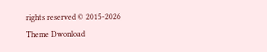rights reserved © 2015-2026
Theme Dwonload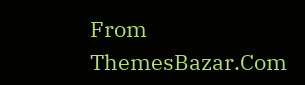From ThemesBazar.Com